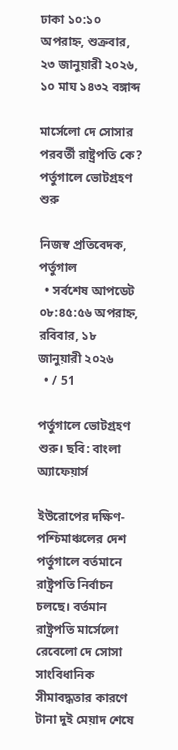ঢাকা ১০:১০ অপরাহ্ন, শুক্রবার, ২৩ জানুয়ারী ২০২৬, ১০ মাঘ ১৪৩২ বঙ্গাব্দ

মার্সেলো দে সোসার পরবর্তী রাষ্ট্রপতি কে? পর্তুগালে ভোটগ্রহণ শুরু

নিজস্ব প্রতিবেদক, পর্তুগাল
  • সর্বশেষ আপডেট ০৮:৪৫:৫৬ অপরাহ্ন, রবিবার, ১৮ জানুয়ারী ২০২৬
  • / 51

পর্তুগালে ভোটগ্রহণ শুরু। ছবি: বাংলা অ্যাফেয়ার্স

ইউরোপের দক্ষিণ-পশ্চিমাঞ্চলের দেশ পর্তুগালে বর্তমানে রাষ্ট্রপতি নির্বাচন চলছে। বর্তমান রাষ্ট্রপতি মার্সেলো রেবেলো দে সোসা সাংবিধানিক সীমাবদ্ধতার কারণে টানা দুই মেয়াদ শেষে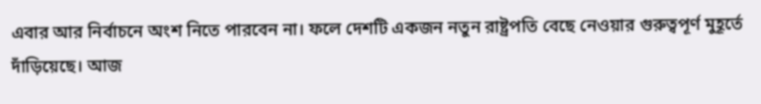এবার আর নির্বাচনে অংশ নিতে পারবেন না। ফলে দেশটি একজন নতুন রাষ্ট্রপতি বেছে নেওয়ার গুরুত্বপূর্ণ মুহূর্তে দাঁড়িয়েছে। আজ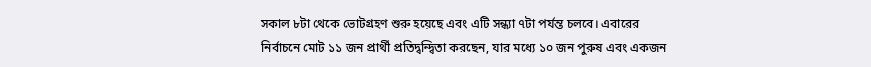সকাল ৮টা থেকে ভোটগ্রহণ শুরু হয়েছে এবং এটি সন্ধ্যা ৭টা পর্যন্ত চলবে। এবারের নির্বাচনে মোট ১১ জন প্রার্থী প্রতিদ্বন্দ্বিতা করছেন, যার মধ্যে ১০ জন পুরুষ এবং একজন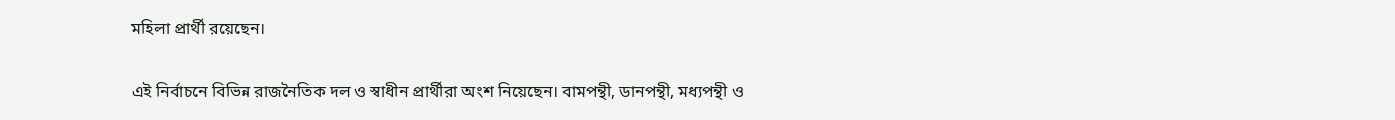মহিলা প্রার্থী রয়েছেন।

এই নির্বাচনে বিভিন্ন রাজনৈতিক দল ও স্বাধীন প্রার্থীরা অংশ নিয়েছেন। বামপন্থী, ডানপন্থী, মধ্যপন্থী ও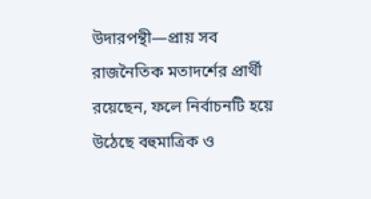উদারপন্থী—প্রায় সব রাজনৈতিক মতাদর্শের প্রার্থী রয়েছেন, ফলে নির্বাচনটি হয়ে উঠেছে বহুমাত্রিক ও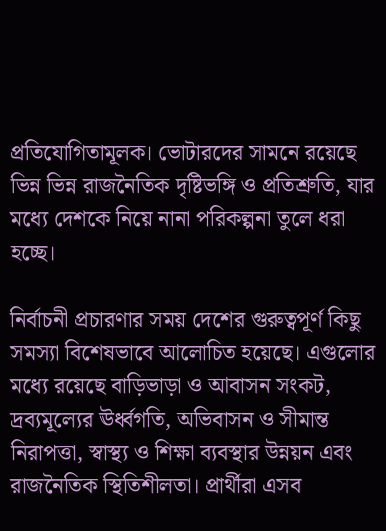প্রতিযোগিতামূলক। ভোটারদের সামনে রয়েছে ভিন্ন ভিন্ন রাজনৈতিক দৃষ্টিভঙ্গি ও প্রতিশ্রুতি, যার মধ্যে দেশকে নিয়ে নানা পরিকল্পনা তুলে ধরা হচ্ছে।

নির্বাচনী প্রচারণার সময় দেশের গুরুত্বপূর্ণ কিছু সমস্যা বিশেষভাবে আলোচিত হয়েছে। এগুলোর মধ্যে রয়েছে বাড়িভাড়া ও আবাসন সংকট, দ্রব্যমূল্যের ঊর্ধ্বগতি, অভিবাসন ও সীমান্ত নিরাপত্তা, স্বাস্থ্য ও শিক্ষা ব্যবস্থার উন্নয়ন এবং রাজনৈতিক স্থিতিশীলতা। প্রার্থীরা এসব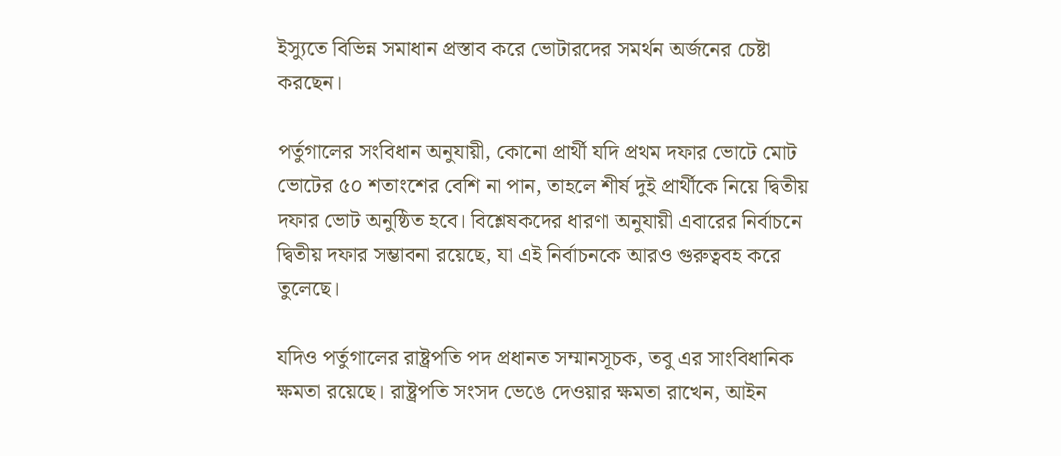ইস্যুতে বিভিন্ন সমাধান প্রস্তাব করে ভোটারদের সমর্থন অর্জনের চেষ্টা করছেন।

পর্তুগালের সংবিধান অনুযায়ী, কোনো প্রার্থী যদি প্রথম দফার ভোটে মোট ভোটের ৫০ শতাংশের বেশি না পান, তাহলে শীর্ষ দুই প্রার্থীকে নিয়ে দ্বিতীয় দফার ভোট অনুষ্ঠিত হবে। বিশ্লেষকদের ধারণা অনুযায়ী এবারের নির্বাচনে দ্বিতীয় দফার সম্ভাবনা রয়েছে, যা এই নির্বাচনকে আরও গুরুত্ববহ করে তুলেছে।

যদিও পর্তুগালের রাষ্ট্রপতি পদ প্রধানত সম্মানসূচক, তবু এর সাংবিধানিক ক্ষমতা রয়েছে। রাষ্ট্রপতি সংসদ ভেঙে দেওয়ার ক্ষমতা রাখেন, আইন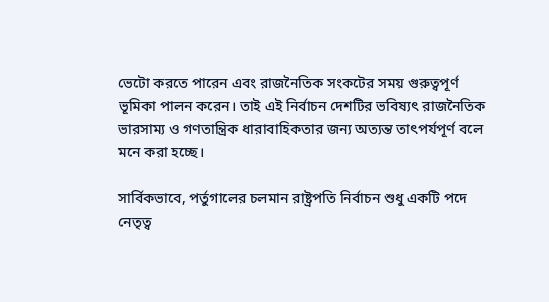ভেটো করতে পারেন এবং রাজনৈতিক সংকটের সময় গুরুত্বপূর্ণ ভূমিকা পালন করেন। তাই এই নির্বাচন দেশটির ভবিষ্যৎ রাজনৈতিক ভারসাম্য ও গণতান্ত্রিক ধারাবাহিকতার জন্য অত্যন্ত তাৎপর্যপূর্ণ বলে মনে করা হচ্ছে।

সার্বিকভাবে, পর্তুগালের চলমান রাষ্ট্রপতি নির্বাচন শুধু একটি পদে নেতৃত্ব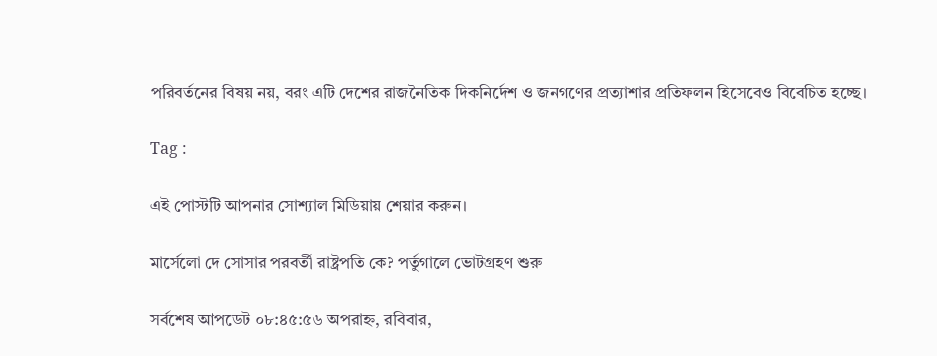পরিবর্তনের বিষয় নয়, বরং এটি দেশের রাজনৈতিক দিকনির্দেশ ও জনগণের প্রত্যাশার প্রতিফলন হিসেবেও বিবেচিত হচ্ছে।

Tag :

এই পোস্টটি আপনার সোশ্যাল মিডিয়ায় শেয়ার করুন।

মার্সেলো দে সোসার পরবর্তী রাষ্ট্রপতি কে? পর্তুগালে ভোটগ্রহণ শুরু

সর্বশেষ আপডেট ০৮:৪৫:৫৬ অপরাহ্ন, রবিবার,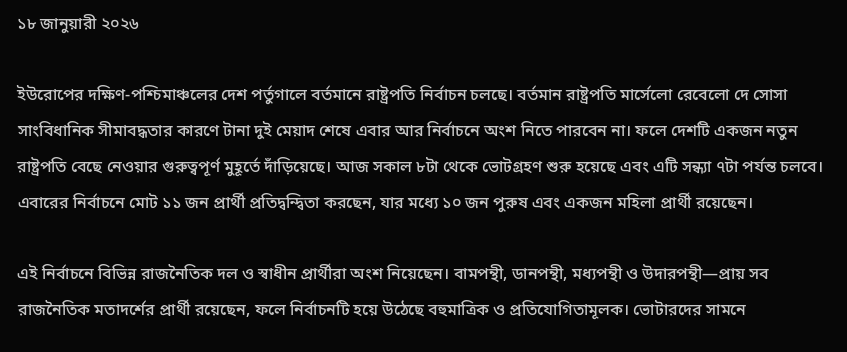১৮ জানুয়ারী ২০২৬

ইউরোপের দক্ষিণ-পশ্চিমাঞ্চলের দেশ পর্তুগালে বর্তমানে রাষ্ট্রপতি নির্বাচন চলছে। বর্তমান রাষ্ট্রপতি মার্সেলো রেবেলো দে সোসা সাংবিধানিক সীমাবদ্ধতার কারণে টানা দুই মেয়াদ শেষে এবার আর নির্বাচনে অংশ নিতে পারবেন না। ফলে দেশটি একজন নতুন রাষ্ট্রপতি বেছে নেওয়ার গুরুত্বপূর্ণ মুহূর্তে দাঁড়িয়েছে। আজ সকাল ৮টা থেকে ভোটগ্রহণ শুরু হয়েছে এবং এটি সন্ধ্যা ৭টা পর্যন্ত চলবে। এবারের নির্বাচনে মোট ১১ জন প্রার্থী প্রতিদ্বন্দ্বিতা করছেন, যার মধ্যে ১০ জন পুরুষ এবং একজন মহিলা প্রার্থী রয়েছেন।

এই নির্বাচনে বিভিন্ন রাজনৈতিক দল ও স্বাধীন প্রার্থীরা অংশ নিয়েছেন। বামপন্থী, ডানপন্থী, মধ্যপন্থী ও উদারপন্থী—প্রায় সব রাজনৈতিক মতাদর্শের প্রার্থী রয়েছেন, ফলে নির্বাচনটি হয়ে উঠেছে বহুমাত্রিক ও প্রতিযোগিতামূলক। ভোটারদের সামনে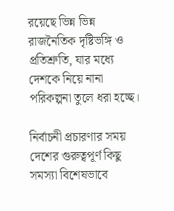রয়েছে ভিন্ন ভিন্ন রাজনৈতিক দৃষ্টিভঙ্গি ও প্রতিশ্রুতি, যার মধ্যে দেশকে নিয়ে নানা পরিকল্পনা তুলে ধরা হচ্ছে।

নির্বাচনী প্রচারণার সময় দেশের গুরুত্বপূর্ণ কিছু সমস্যা বিশেষভাবে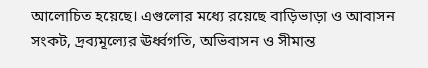আলোচিত হয়েছে। এগুলোর মধ্যে রয়েছে বাড়িভাড়া ও আবাসন সংকট, দ্রব্যমূল্যের ঊর্ধ্বগতি, অভিবাসন ও সীমান্ত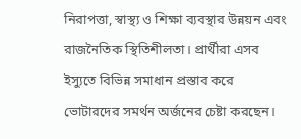নিরাপত্তা, স্বাস্থ্য ও শিক্ষা ব্যবস্থার উন্নয়ন এবং রাজনৈতিক স্থিতিশীলতা। প্রার্থীরা এসব ইস্যুতে বিভিন্ন সমাধান প্রস্তাব করে ভোটারদের সমর্থন অর্জনের চেষ্টা করছেন।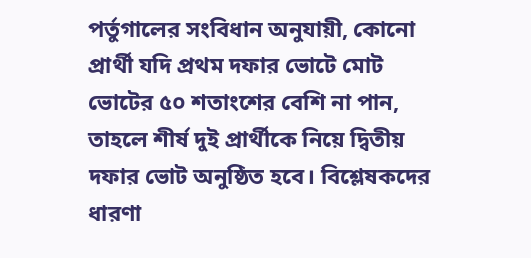পর্তুগালের সংবিধান অনুযায়ী, কোনো প্রার্থী যদি প্রথম দফার ভোটে মোট ভোটের ৫০ শতাংশের বেশি না পান, তাহলে শীর্ষ দুই প্রার্থীকে নিয়ে দ্বিতীয় দফার ভোট অনুষ্ঠিত হবে। বিশ্লেষকদের ধারণা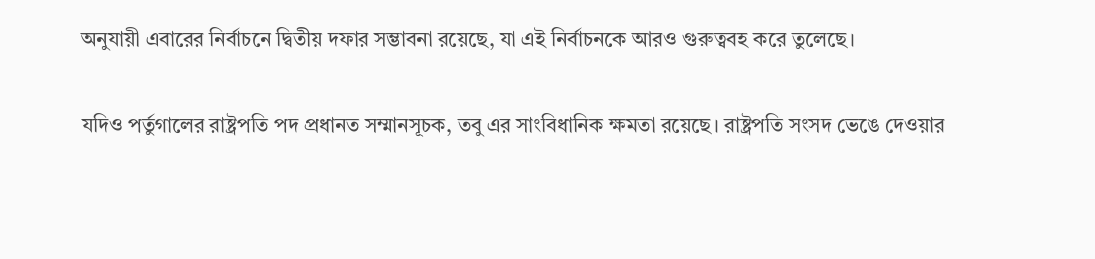অনুযায়ী এবারের নির্বাচনে দ্বিতীয় দফার সম্ভাবনা রয়েছে, যা এই নির্বাচনকে আরও গুরুত্ববহ করে তুলেছে।

যদিও পর্তুগালের রাষ্ট্রপতি পদ প্রধানত সম্মানসূচক, তবু এর সাংবিধানিক ক্ষমতা রয়েছে। রাষ্ট্রপতি সংসদ ভেঙে দেওয়ার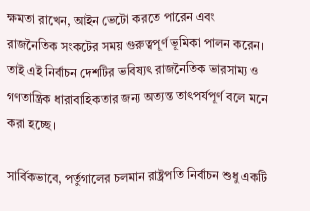ক্ষমতা রাখেন, আইন ভেটো করতে পারেন এবং রাজনৈতিক সংকটের সময় গুরুত্বপূর্ণ ভূমিকা পালন করেন। তাই এই নির্বাচন দেশটির ভবিষ্যৎ রাজনৈতিক ভারসাম্য ও গণতান্ত্রিক ধারাবাহিকতার জন্য অত্যন্ত তাৎপর্যপূর্ণ বলে মনে করা হচ্ছে।

সার্বিকভাবে, পর্তুগালের চলমান রাষ্ট্রপতি নির্বাচন শুধু একটি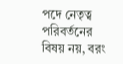পদে নেতৃত্ব পরিবর্তনের বিষয় নয়, বরং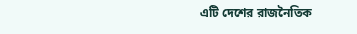এটি দেশের রাজনৈতিক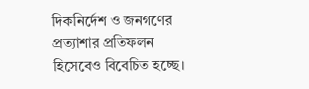দিকনির্দেশ ও জনগণের প্রত্যাশার প্রতিফলন হিসেবেও বিবেচিত হচ্ছে।